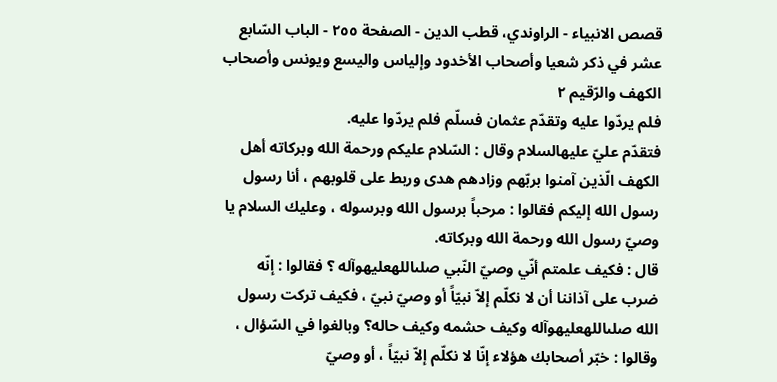قصص الانبياء - الراوندي، قطب الدين - الصفحة ٢٥٥ - الباب السّابع عشر في ذكر شعيا وأصحاب الأخدود وإلياس واليسع ويونس وأصحاب الكهف والرّقيم ٢
فلم يردّوا عليه وتقدّم عثمان فسلّم فلم يردّوا عليه.
فتقدّم عليّ عليهالسلام وقال : السّلام عليكم ورحمة الله وبركاته أهل الكهف الّذين آمنوا بربّهم وزادهم هدى وربط على قلوبهم ، أنا رسول رسول الله إليكم فقالوا : مرحباً برسول الله وبرسوله ، وعليك السلام يا وصيّ رسول الله ورحمة الله وبركاته.
قال : فكيف علمتم أنّي وصيّ النّبي صلىاللهعليهوآله ؟ فقالوا : إنّه ضرب على آذاننا أن لا نكلّم إلاّ نبيّاً أو وصيّ نبيّ ، فكيف تركت رسول الله صلىاللهعليهوآله وكيف حشمه وكيف حاله؟ وبالغوا في السّؤال ، وقالوا : خبّر أصحابك هؤلاء إنّا لا نكلّم إلاّ نبيّاً ، أو وصيّ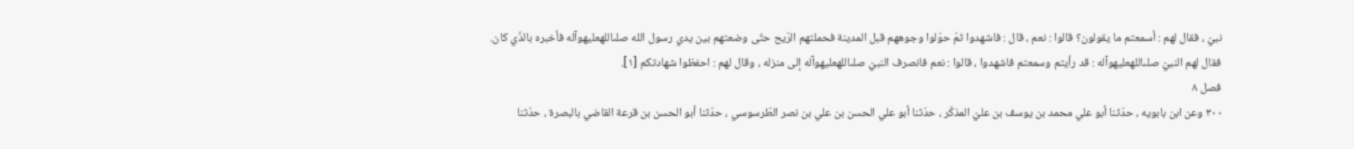نبيّ ، فقال لهم : أسمعتم ما يقولون؟ قالوا : نعم ، قال : فاشهدوا ثمّ حوّلوا وجوههم قبل المدينة فحملتهم الرّيح حتّى وضعتهم بين يدي رسول الله صلىاللهعليهوآله فأخبره بالذّي كان.
فقال لهم النبيّ صلىاللهعليهوآله : قد رأيتم وسمعتم فاشهدوا ، قالوا : نعم فانصرف النبيّ صلىاللهعليهوآله إلى منزله ، وقال لهم : احفظوا شهادتكم [١].
فصل ٨
٣٠٠ وعن ابن بابويه ، حدّثنا أبو علي محمد بن يوسف بن عليّ المذكّر ، حدّثنا أبو علي الحسن بن علي بن نصر الطّرسوسي ، حدّثنا أبو الحسن بن قرعة القاضي بالبصرة ، حدّثنا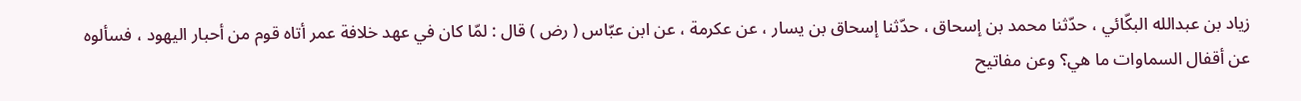زياد بن عبدالله البكّائي ، حدّثنا محمد بن إسحاق ، حدّثنا إسحاق بن يسار ، عن عكرمة ، عن ابن عبّاس ( رض ) قال : لمّا كان في عهد خلافة عمر أتاه قوم من أحبار اليهود ، فسألوه عن أقفال السماوات ما هي؟ وعن مفاتيح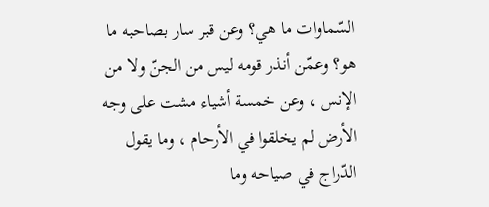السّماوات ما هي؟ وعن قبر سار بصاحبه ما هو؟ وعمّن أنذر قومه ليس من الجنّ ولا من الإنس ، وعن خمسة أشياء مشت على وجه الأرض لم يخلقوا في الأرحام ، وما يقول الدّراج في صياحه وما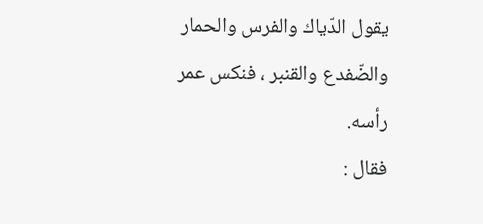يقول الدّياك والفرس والحمار والضّفدع والقنبر ، فنكس عمر رأسه.
فقال :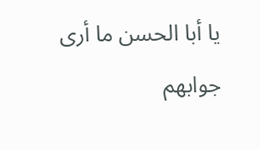يا أبا الحسن ما أرى جوابهم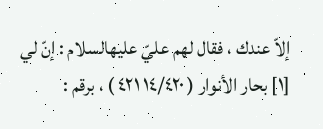إلاّ عندك ، فقال لهم عليّ عليهالسلام : إنّ لي
[١] بحار الأنوار ( ١٤/٤٢٠ ٤٢١ ) ، برقم :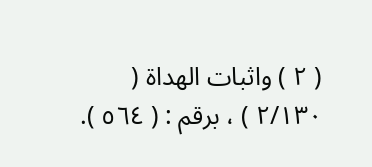( ٢ ) واثبات الهداة ( ٢/١٣٠ ) ، برقم : ( ٥٦٤ ).